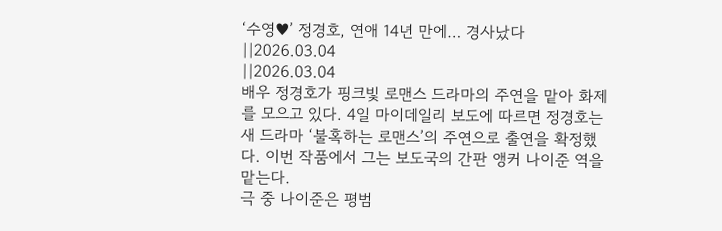‘수영♥’ 정경호, 연애 14년 만에… 경사났다
||2026.03.04
||2026.03.04
배우 정경호가 핑크빛 로맨스 드라마의 주연을 맡아 화제를 모으고 있다. 4일 마이데일리 보도에 따르면 정경호는 새 드라마 ‘불혹하는 로맨스’의 주연으로 출연을 확정했다. 이번 작품에서 그는 보도국의 간판 앵커 나이준 역을 맡는다.
극 중 나이준은 평범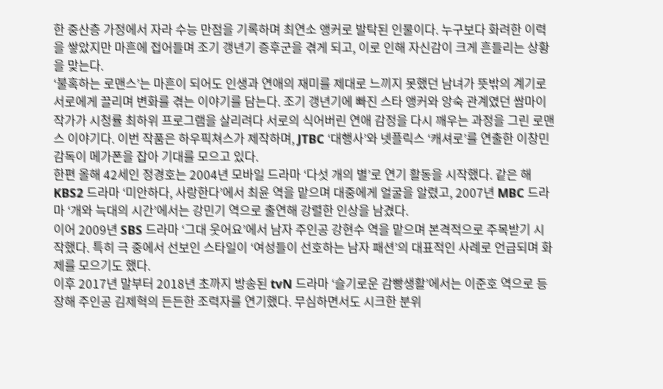한 중산층 가정에서 자라 수능 만점을 기록하며 최연소 앵커로 발탁된 인물이다. 누구보다 화려한 이력을 쌓았지만 마흔에 접어들며 조기 갱년기 증후군을 겪게 되고, 이로 인해 자신감이 크게 흔들리는 상황을 맞는다.
‘불혹하는 로맨스’는 마흔이 되어도 인생과 연애의 재미를 제대로 느끼지 못했던 남녀가 뜻밖의 계기로 서로에게 끌리며 변화를 겪는 이야기를 담는다. 조기 갱년기에 빠진 스타 앵커와 앙숙 관계였던 쌈마이 작가가 시청률 최하위 프로그램을 살리려다 서로의 식어버린 연애 감정을 다시 깨우는 과정을 그린 로맨스 이야기다. 이번 작품은 하우픽쳐스가 제작하며, JTBC ‘대행사’와 넷플릭스 ‘캐셔로’를 연출한 이창민 감독이 메가폰을 잡아 기대를 모으고 있다.
한편 올해 42세인 정경호는 2004년 모바일 드라마 ‘다섯 개의 별’로 연기 활동을 시작했다. 같은 해 KBS2 드라마 ‘미안하다, 사랑한다’에서 최윤 역을 맡으며 대중에게 얼굴을 알렸고, 2007년 MBC 드라마 ‘개와 늑대의 시간’에서는 강민기 역으로 출연해 강렬한 인상을 남겼다.
이어 2009년 SBS 드라마 ‘그대 웃어요’에서 남자 주인공 강현수 역을 맡으며 본격적으로 주목받기 시작했다. 특히 극 중에서 선보인 스타일이 ‘여성들이 선호하는 남자 패션’의 대표적인 사례로 언급되며 화제를 모으기도 했다.
이후 2017년 말부터 2018년 초까지 방송된 tvN 드라마 ‘슬기로운 감빵생활’에서는 이준호 역으로 등장해 주인공 김제혁의 든든한 조력자를 연기했다. 무심하면서도 시크한 분위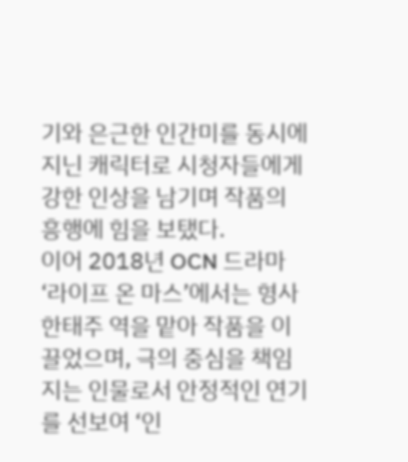기와 은근한 인간미를 동시에 지닌 캐릭터로 시청자들에게 강한 인상을 남기며 작품의 흥행에 힘을 보탰다.
이어 2018년 OCN 드라마 ‘라이프 온 마스’에서는 형사 한태주 역을 맡아 작품을 이끌었으며, 극의 중심을 책임지는 인물로서 안정적인 연기를 선보여 ‘인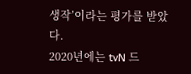생작’이라는 평가를 받았다.
2020년에는 tvN 드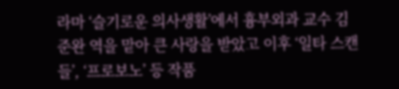라마 ‘슬기로운 의사생활’에서 흉부외과 교수 김준완 역을 맡아 큰 사랑을 받았고 이후 ‘일타 스캔들’, ‘프로보노’ 등 작품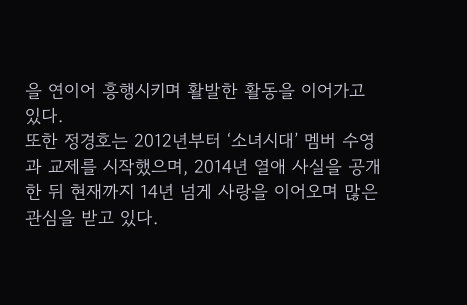을 연이어 흥행시키며 활발한 활동을 이어가고 있다.
또한 정경호는 2012년부터 ‘소녀시대’ 멤버 수영과 교제를 시작했으며, 2014년 열애 사실을 공개한 뒤 현재까지 14년 넘게 사랑을 이어오며 많은 관심을 받고 있다.